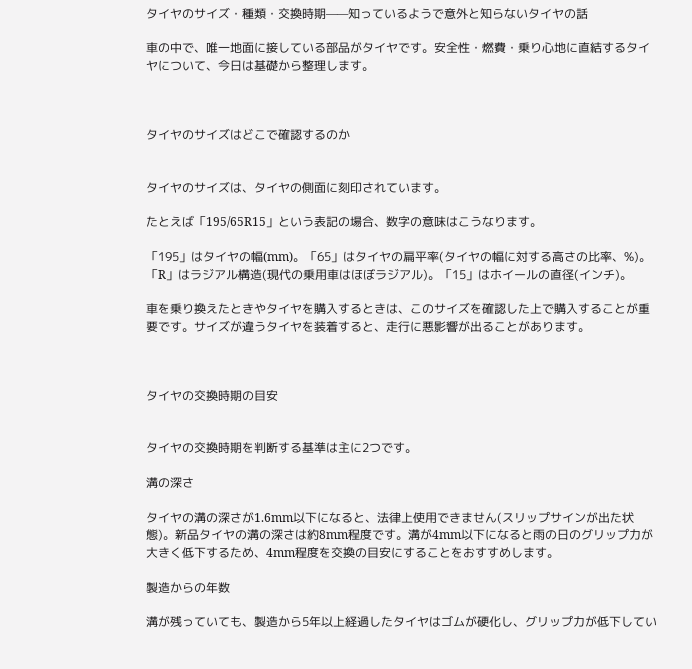タイヤのサイズ・種類・交換時期——知っているようで意外と知らないタイヤの話

車の中で、唯一地面に接している部品がタイヤです。安全性・燃費・乗り心地に直結するタイヤについて、今日は基礎から整理します。



タイヤのサイズはどこで確認するのか


タイヤのサイズは、タイヤの側面に刻印されています。

たとえば「195/65R15」という表記の場合、数字の意味はこうなります。

「195」はタイヤの幅(mm)。「65」はタイヤの扁平率(タイヤの幅に対する高さの比率、%)。「R」はラジアル構造(現代の乗用車はほぼラジアル)。「15」はホイールの直径(インチ)。

車を乗り換えたときやタイヤを購入するときは、このサイズを確認した上で購入することが重要です。サイズが違うタイヤを装着すると、走行に悪影響が出ることがあります。



タイヤの交換時期の目安


タイヤの交換時期を判断する基準は主に2つです。

溝の深さ

タイヤの溝の深さが1.6mm以下になると、法律上使用できません(スリップサインが出た状態)。新品タイヤの溝の深さは約8mm程度です。溝が4mm以下になると雨の日のグリップ力が大きく低下するため、4mm程度を交換の目安にすることをおすすめします。

製造からの年数

溝が残っていても、製造から5年以上経過したタイヤはゴムが硬化し、グリップ力が低下してい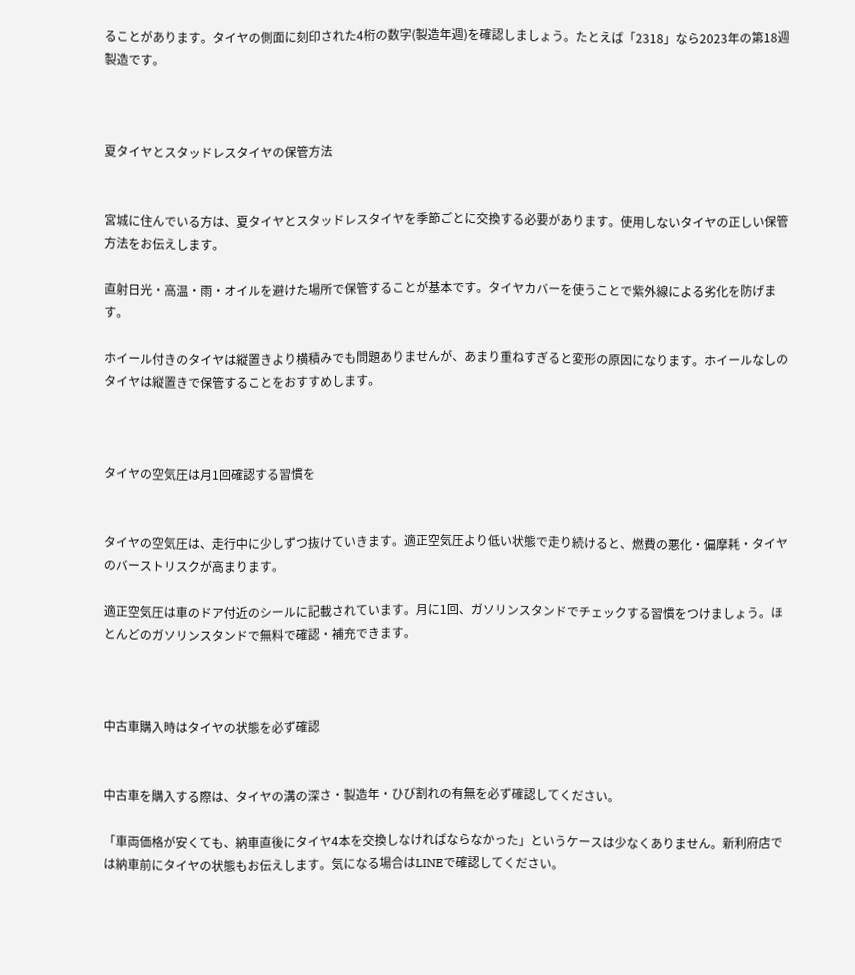ることがあります。タイヤの側面に刻印された4桁の数字(製造年週)を確認しましょう。たとえば「2318」なら2023年の第18週製造です。



夏タイヤとスタッドレスタイヤの保管方法


宮城に住んでいる方は、夏タイヤとスタッドレスタイヤを季節ごとに交換する必要があります。使用しないタイヤの正しい保管方法をお伝えします。

直射日光・高温・雨・オイルを避けた場所で保管することが基本です。タイヤカバーを使うことで紫外線による劣化を防げます。

ホイール付きのタイヤは縦置きより横積みでも問題ありませんが、あまり重ねすぎると変形の原因になります。ホイールなしのタイヤは縦置きで保管することをおすすめします。



タイヤの空気圧は月1回確認する習慣を


タイヤの空気圧は、走行中に少しずつ抜けていきます。適正空気圧より低い状態で走り続けると、燃費の悪化・偏摩耗・タイヤのバーストリスクが高まります。

適正空気圧は車のドア付近のシールに記載されています。月に1回、ガソリンスタンドでチェックする習慣をつけましょう。ほとんどのガソリンスタンドで無料で確認・補充できます。



中古車購入時はタイヤの状態を必ず確認


中古車を購入する際は、タイヤの溝の深さ・製造年・ひび割れの有無を必ず確認してください。

「車両価格が安くても、納車直後にタイヤ4本を交換しなければならなかった」というケースは少なくありません。新利府店では納車前にタイヤの状態もお伝えします。気になる場合はLINEで確認してください。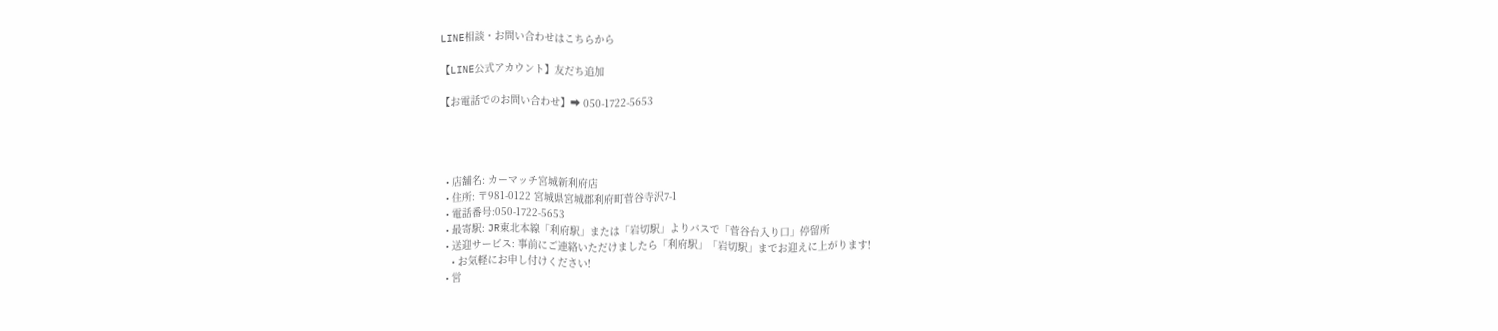LINE相談・お問い合わせはこちらから

【LINE公式アカウント】友だち追加

【お電話でのお問い合わせ】➡ 050-1722-5653




  • 店舗名: カーマッチ宮城新利府店
  • 住所: 〒981-0122 宮城県宮城郡利府町菅谷寺沢7-1
  • 電話番号:050-1722-5653
  • 最寄駅: JR東北本線「利府駅」または「岩切駅」よりバスで「菅谷台入り口」停留所
  • 送迎サービス: 事前にご連絡いただけましたら「利府駅」「岩切駅」までお迎えに上がります!
    • お気軽にお申し付けください!
  • 営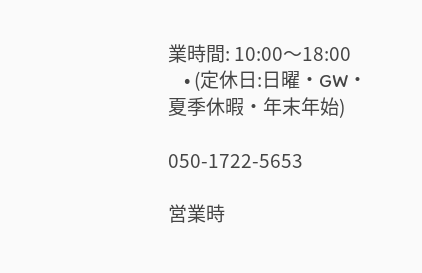業時間: 10:00〜18:00
    • (定休日:日曜・GW・夏季休暇・年末年始)

050-1722-5653

営業時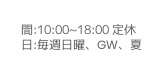間:10:00~18:00 定休日:毎週日曜、GW、夏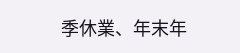季休業、年末年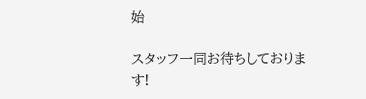始

スタッフ一同お待ちしております!